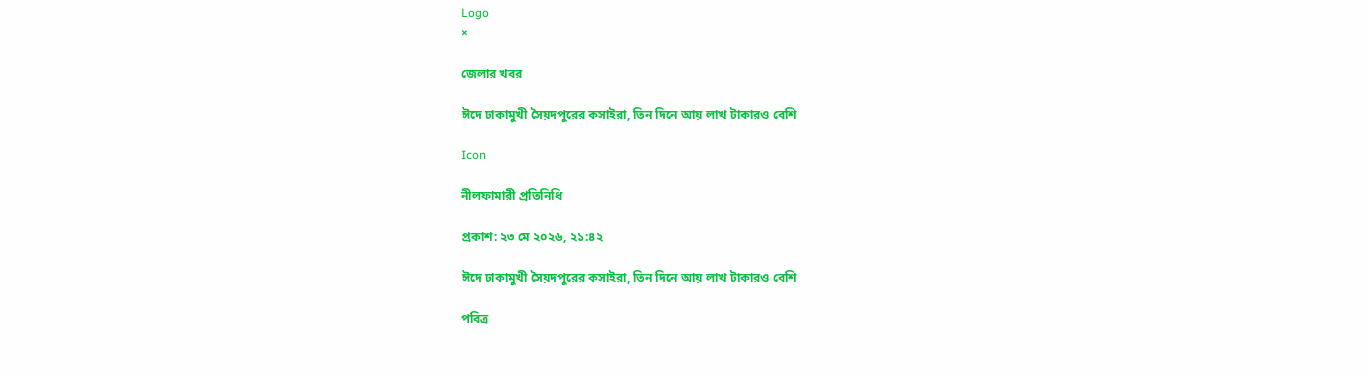Logo
×

জেলার খবর

ঈদে ঢাকামুখী সৈয়দপুরের কসাইরা, তিন দিনে আয় লাখ টাকারও বেশি

Icon

নীলফামারী প্রতিনিধি

প্রকাশ: ২৩ মে ২০২৬, ২১:৪২

ঈদে ঢাকামুখী সৈয়দপুরের কসাইরা, তিন দিনে আয় লাখ টাকারও বেশি

পবিত্র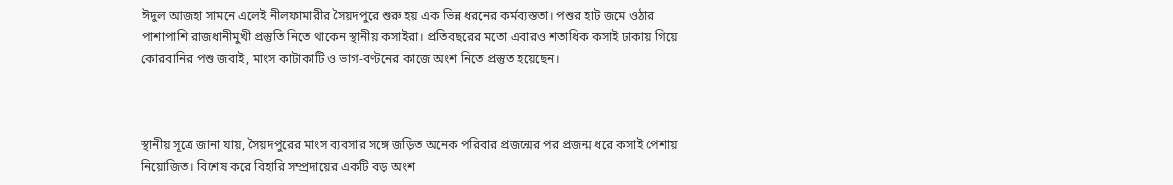ঈদুল আজহা সামনে এলেই নীলফামারীর সৈয়দপুরে শুরু হয় এক ভিন্ন ধরনের কর্মব্যস্ততা। পশুর হাট জমে ওঠার পাশাপাশি রাজধানীমুখী প্রস্তুতি নিতে থাকেন স্থানীয় কসাইরা। প্রতিবছরের মতো এবারও শতাধিক কসাই ঢাকায় গিয়ে কোরবানির পশু জবাই, মাংস কাটাকাটি ও ভাগ-বণ্টনের কাজে অংশ নিতে প্রস্তুত হয়েছেন।



স্থানীয় সূত্রে জানা যায়, সৈয়দপুরের মাংস ব্যবসার সঙ্গে জড়িত অনেক পরিবার প্রজন্মের পর প্রজন্ম ধরে কসাই পেশায় নিয়োজিত। বিশেষ করে বিহারি সম্প্রদায়ের একটি বড় অংশ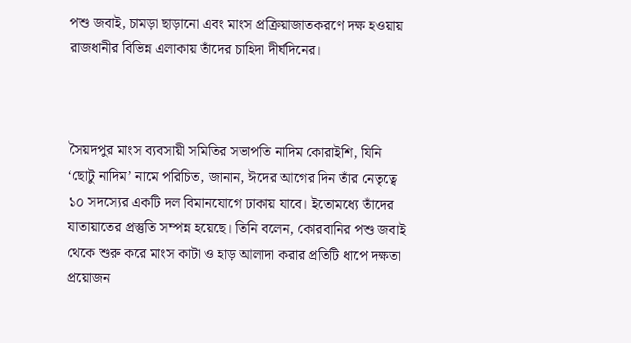পশু জবাই, চামড়া ছাড়ানো এবং মাংস প্রক্রিয়াজাতকরণে দক্ষ হওয়ায় রাজধানীর বিভিন্ন এলাকায় তাঁদের চাহিদা দীর্ঘদিনের।



সৈয়দপুর মাংস ব্যবসায়ী সমিতির সভাপতি নাদিম কোরাইশি, যিনি ‘ছোটু নাদিম’ নামে পরিচিত, জানান, ঈদের আগের দিন তাঁর নেতৃত্বে ১০ সদস্যের একটি দল বিমানযোগে ঢাকায় যাবে। ইতোমধ্যে তাঁদের যাতায়াতের প্রস্তুতি সম্পন্ন হয়েছে। তিনি বলেন, কোরবানির পশু জবাই থেকে শুরু করে মাংস কাটা ও হাড় আলাদা করার প্রতিটি ধাপে দক্ষতা প্রয়োজন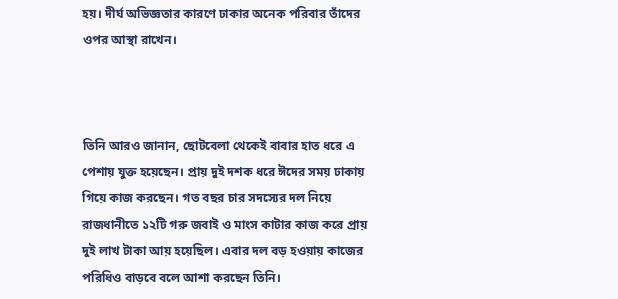হয়। দীর্ঘ অভিজ্ঞতার কারণে ঢাকার অনেক পরিবার তাঁদের ওপর আস্থা রাখেন।



তিনি আরও জানান, ছোটবেলা থেকেই বাবার হাত ধরে এ পেশায় যুক্ত হয়েছেন। প্রায় দুই দশক ধরে ঈদের সময় ঢাকায় গিয়ে কাজ করছেন। গত বছর চার সদস্যের দল নিয়ে রাজধানীতে ১২টি গরু জবাই ও মাংস কাটার কাজ করে প্রায় দুই লাখ টাকা আয় হয়েছিল। এবার দল বড় হওয়ায় কাজের পরিধিও বাড়বে বলে আশা করছেন তিনি।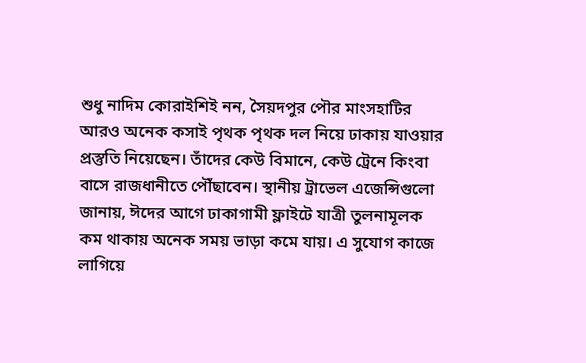শুধু নাদিম কোরাইশিই নন, সৈয়দপুর পৌর মাংসহাটির আরও অনেক কসাই পৃথক পৃথক দল নিয়ে ঢাকায় যাওয়ার প্রস্তুতি নিয়েছেন। তাঁদের কেউ বিমানে, কেউ ট্রেনে কিংবা বাসে রাজধানীতে পৌঁছাবেন। স্থানীয় ট্রাভেল এজেন্সিগুলো জানায়, ঈদের আগে ঢাকাগামী ফ্লাইটে যাত্রী তুলনামূলক কম থাকায় অনেক সময় ভাড়া কমে যায়। এ সুযোগ কাজে লাগিয়ে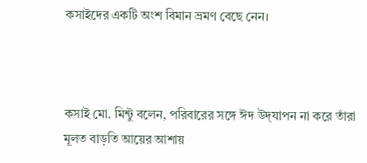কসাইদের একটি অংশ বিমান ভ্রমণ বেছে নেন।



কসাই মো. মিন্টু বলেন, পরিবারের সঙ্গে ঈদ উদ্‌যাপন না করে তাঁরা মূলত বাড়তি আয়ের আশায়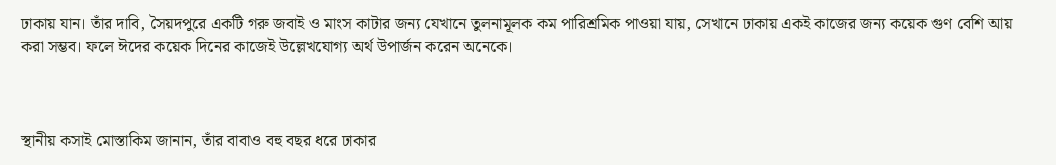ঢাকায় যান। তাঁর দাবি, সৈয়দপুরে একটি গরু জবাই ও মাংস কাটার জন্য যেখানে তুলনামূলক কম পারিশ্রমিক পাওয়া যায়, সেখানে ঢাকায় একই কাজের জন্য কয়েক গুণ বেশি আয় করা সম্ভব। ফলে ঈদের কয়েক দিনের কাজেই উল্লেখযোগ্য অর্থ উপার্জন করেন অনেকে।



স্থানীয় কসাই মোস্তাকিম জানান, তাঁর বাবাও বহু বছর ধরে ঢাকার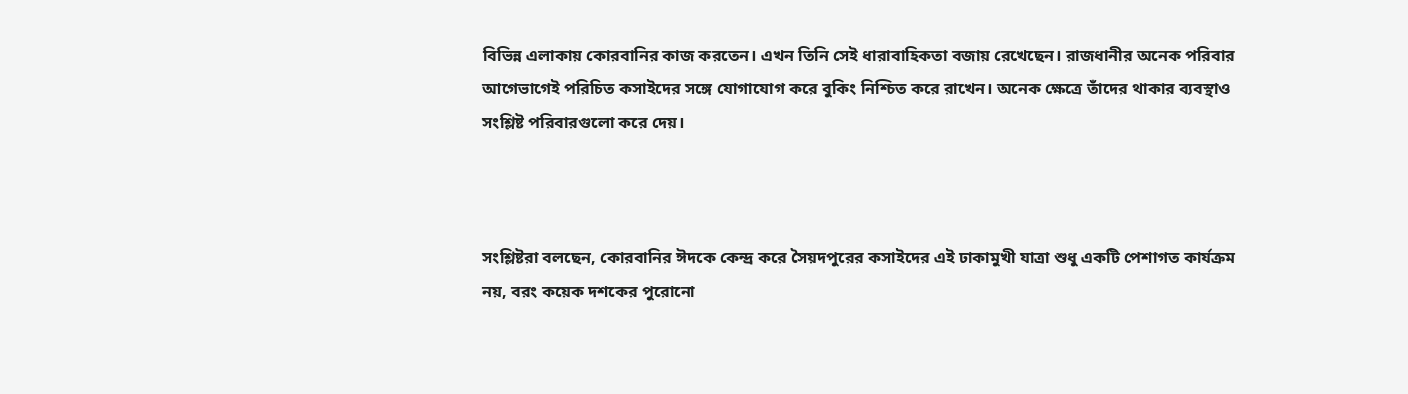বিভিন্ন এলাকায় কোরবানির কাজ করতেন। এখন তিনি সেই ধারাবাহিকতা বজায় রেখেছেন। রাজধানীর অনেক পরিবার আগেভাগেই পরিচিত কসাইদের সঙ্গে যোগাযোগ করে বুকিং নিশ্চিত করে রাখেন। অনেক ক্ষেত্রে তাঁদের থাকার ব্যবস্থাও সংশ্লিষ্ট পরিবারগুলো করে দেয়।



সংশ্লিষ্টরা বলছেন, কোরবানির ঈদকে কেন্দ্র করে সৈয়দপুরের কসাইদের এই ঢাকামুখী যাত্রা শুধু একটি পেশাগত কার্যক্রম নয়, বরং কয়েক দশকের পুরোনো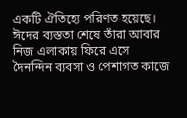একটি ঐতিহ্যে পরিণত হয়েছে। ঈদের ব্যস্ততা শেষে তাঁরা আবার নিজ এলাকায় ফিরে এসে দৈনন্দিন ব্যবসা ও পেশাগত কাজে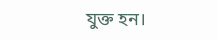যুক্ত হন।